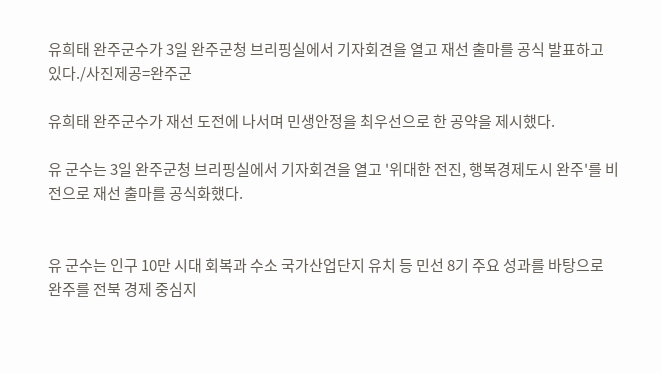유희태 완주군수가 3일 완주군청 브리핑실에서 기자회견을 열고 재선 출마를 공식 발표하고 있다./사진제공=완주군

유희태 완주군수가 재선 도전에 나서며 민생안정을 최우선으로 한 공약을 제시했다.

유 군수는 3일 완주군청 브리핑실에서 기자회견을 열고 '위대한 전진, 행복경제도시 완주'를 비전으로 재선 출마를 공식화했다.


유 군수는 인구 10만 시대 회복과 수소 국가산업단지 유치 등 민선 8기 주요 성과를 바탕으로 완주를 전북 경제 중심지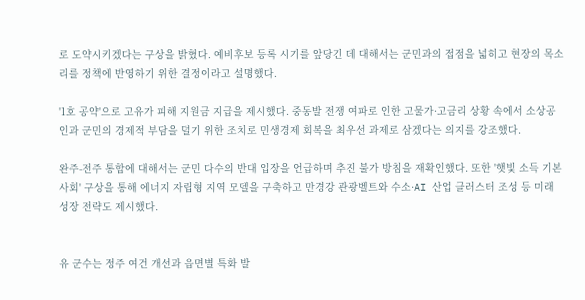로 도약시키겠다는 구상을 밝혔다. 예비후보 등록 시기를 앞당긴 데 대해서는 군민과의 접점을 넓히고 현장의 목소리를 정책에 반영하기 위한 결정이라고 설명했다.

'1호 공약'으로 고유가 피해 지원금 지급을 제시했다. 중동발 전쟁 여파로 인한 고물가·고금리 상황 속에서 소상공인과 군민의 경제적 부담을 덜기 위한 조치로 민생경제 회복을 최우선 과제로 삼겠다는 의지를 강조했다.

완주-전주 통합에 대해서는 군민 다수의 반대 입장을 언급하며 추진 불가 방침을 재확인했다. 또한 '햇빛 소득 기본사회' 구상을 통해 에너지 자립형 지역 모델을 구축하고 만경강 관광벨트와 수소·AI 산업 클러스터 조성 등 미래 성장 전략도 제시했다.


유 군수는 정주 여건 개선과 읍면별 특화 발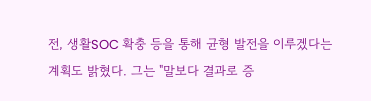전, 생활SOC 확충 등을 통해 균형 발전을 이루겠다는 계획도 밝혔다. 그는 "말보다 결과로 증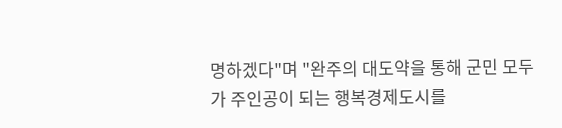명하겠다"며 "완주의 대도약을 통해 군민 모두가 주인공이 되는 행복경제도시를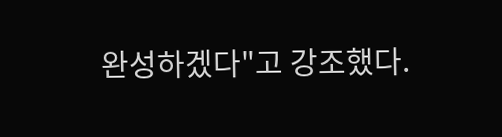완성하겠다"고 강조했다.